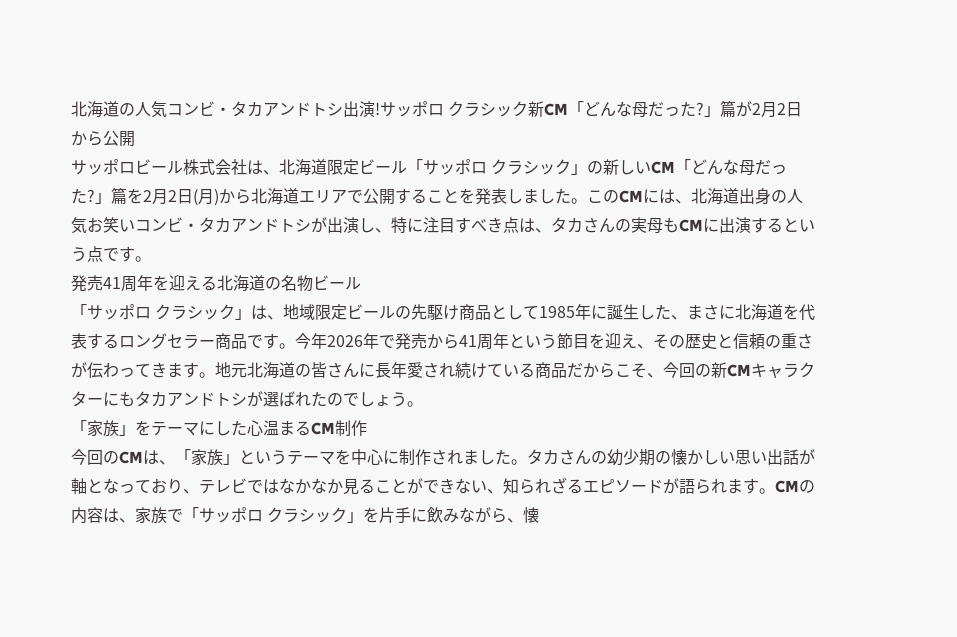北海道の人気コンビ・タカアンドトシ出演!サッポロ クラシック新CM「どんな母だった?」篇が2月2日から公開
サッポロビール株式会社は、北海道限定ビール「サッポロ クラシック」の新しいCM「どんな母だった?」篇を2月2日(月)から北海道エリアで公開することを発表しました。このCMには、北海道出身の人気お笑いコンビ・タカアンドトシが出演し、特に注目すべき点は、タカさんの実母もCMに出演するという点です。
発売41周年を迎える北海道の名物ビール
「サッポロ クラシック」は、地域限定ビールの先駆け商品として1985年に誕生した、まさに北海道を代表するロングセラー商品です。今年2026年で発売から41周年という節目を迎え、その歴史と信頼の重さが伝わってきます。地元北海道の皆さんに長年愛され続けている商品だからこそ、今回の新CMキャラクターにもタカアンドトシが選ばれたのでしょう。
「家族」をテーマにした心温まるCM制作
今回のCMは、「家族」というテーマを中心に制作されました。タカさんの幼少期の懐かしい思い出話が軸となっており、テレビではなかなか見ることができない、知られざるエピソードが語られます。CMの内容は、家族で「サッポロ クラシック」を片手に飲みながら、懐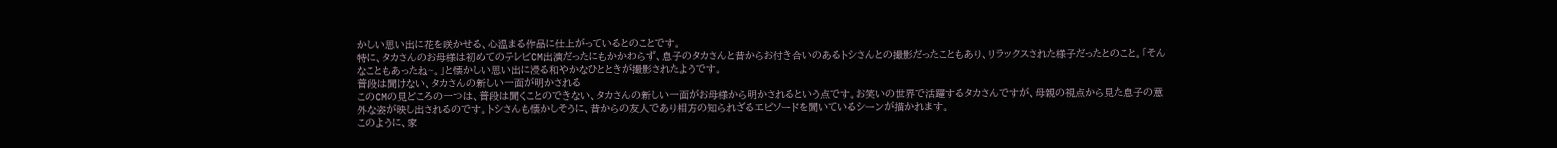かしい思い出に花を咲かせる、心温まる作品に仕上がっているとのことです。
特に、タカさんのお母様は初めてのテレビCM出演だったにもかかわらず、息子のタカさんと昔からお付き合いのあるトシさんとの撮影だったこともあり、リラックスされた様子だったとのこと。「そんなこともあったね~。」と懐かしい思い出に浸る和やかなひとときが撮影されたようです。
普段は聞けない、タカさんの新しい一面が明かされる
このCMの見どころの一つは、普段は聞くことのできない、タカさんの新しい一面がお母様から明かされるという点です。お笑いの世界で活躍するタカさんですが、母親の視点から見た息子の意外な姿が映し出されるのです。トシさんも懐かしそうに、昔からの友人であり相方の知られざるエピソードを聞いているシーンが描かれます。
このように、家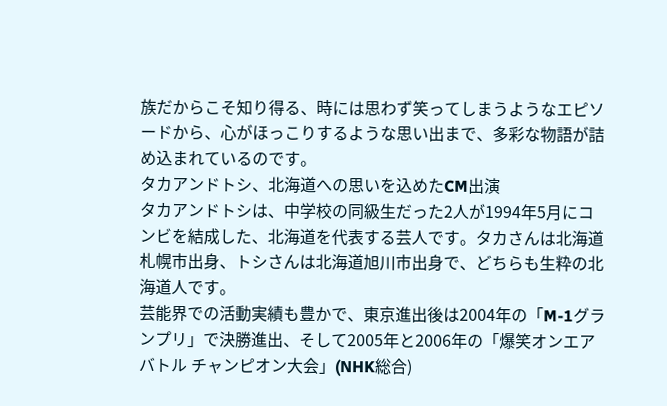族だからこそ知り得る、時には思わず笑ってしまうようなエピソードから、心がほっこりするような思い出まで、多彩な物語が詰め込まれているのです。
タカアンドトシ、北海道への思いを込めたCM出演
タカアンドトシは、中学校の同級生だった2人が1994年5月にコンビを結成した、北海道を代表する芸人です。タカさんは北海道札幌市出身、トシさんは北海道旭川市出身で、どちらも生粋の北海道人です。
芸能界での活動実績も豊かで、東京進出後は2004年の「M-1グランプリ」で決勝進出、そして2005年と2006年の「爆笑オンエアバトル チャンピオン大会」(NHK総合)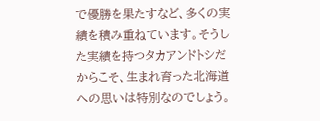で優勝を果たすなど、多くの実績を積み重ねています。そうした実績を持つタカアンドトシだからこそ、生まれ育った北海道への思いは特別なのでしょう。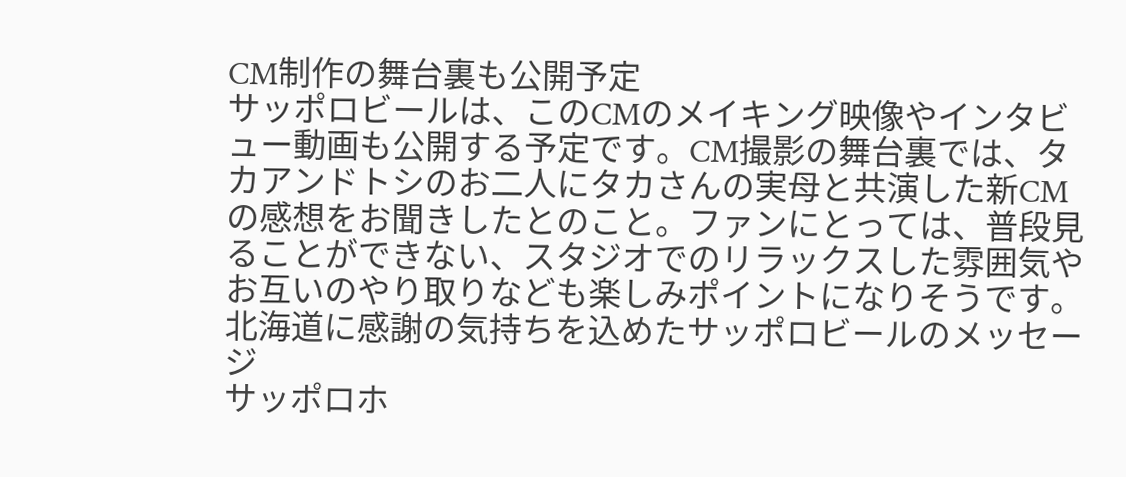CM制作の舞台裏も公開予定
サッポロビールは、このCMのメイキング映像やインタビュー動画も公開する予定です。CM撮影の舞台裏では、タカアンドトシのお二人にタカさんの実母と共演した新CMの感想をお聞きしたとのこと。ファンにとっては、普段見ることができない、スタジオでのリラックスした雰囲気やお互いのやり取りなども楽しみポイントになりそうです。
北海道に感謝の気持ちを込めたサッポロビールのメッセージ
サッポロホ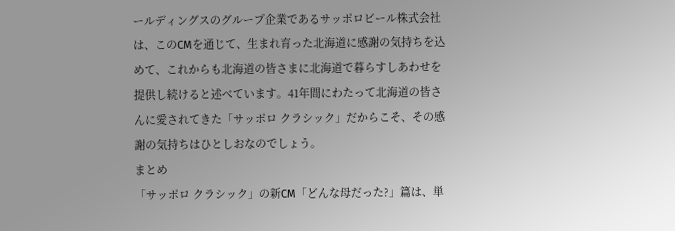ールディングスのグループ企業であるサッポロビール株式会社は、このCMを通じて、生まれ育った北海道に感謝の気持ちを込めて、これからも北海道の皆さまに北海道で暮らすしあわせを提供し続けると述べています。41年間にわたって北海道の皆さんに愛されてきた「サッポロ クラシック」だからこそ、その感謝の気持ちはひとしおなのでしょう。
まとめ
「サッポロ クラシック」の新CM「どんな母だった?」篇は、単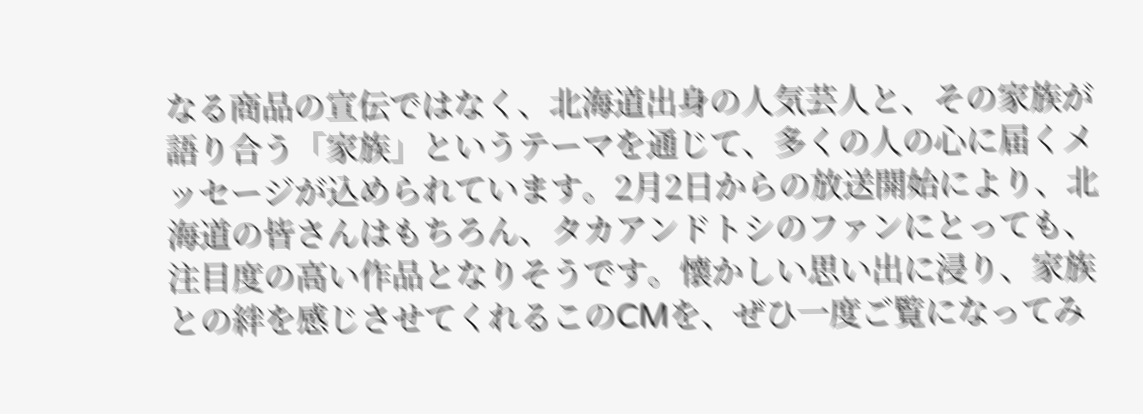なる商品の宣伝ではなく、北海道出身の人気芸人と、その家族が語り合う「家族」というテーマを通じて、多くの人の心に届くメッセージが込められています。2月2日からの放送開始により、北海道の皆さんはもちろん、タカアンドトシのファンにとっても、注目度の高い作品となりそうです。懐かしい思い出に浸り、家族との絆を感じさせてくれるこのCMを、ぜひ一度ご覧になってみ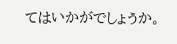てはいかがでしょうか。